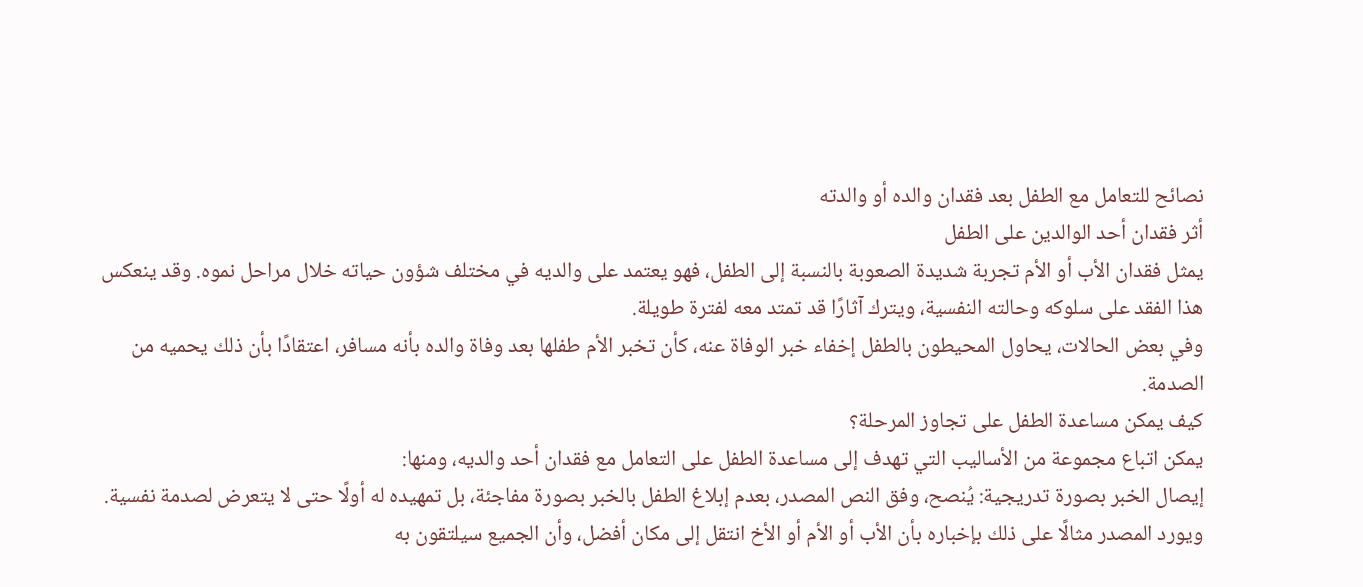نصائح للتعامل مع الطفل بعد فقدان والده أو والدته
أثر فقدان أحد الوالدين على الطفل
يمثل فقدان الأب أو الأم تجربة شديدة الصعوبة بالنسبة إلى الطفل، فهو يعتمد على والديه في مختلف شؤون حياته خلال مراحل نموه. وقد ينعكس هذا الفقد على سلوكه وحالته النفسية، ويترك آثارًا قد تمتد معه لفترة طويلة.
وفي بعض الحالات، يحاول المحيطون بالطفل إخفاء خبر الوفاة عنه، كأن تخبر الأم طفلها بعد وفاة والده بأنه مسافر، اعتقادًا بأن ذلك يحميه من الصدمة.
كيف يمكن مساعدة الطفل على تجاوز المرحلة؟
يمكن اتباع مجموعة من الأساليب التي تهدف إلى مساعدة الطفل على التعامل مع فقدان أحد والديه، ومنها:
إيصال الخبر بصورة تدريجية: يُنصح، وفق النص المصدر، بعدم إبلاغ الطفل بالخبر بصورة مفاجئة، بل تمهيده له أولًا حتى لا يتعرض لصدمة نفسية. ويورد المصدر مثالًا على ذلك بإخباره بأن الأب أو الأم أو الأخ انتقل إلى مكان أفضل، وأن الجميع سيلتقون به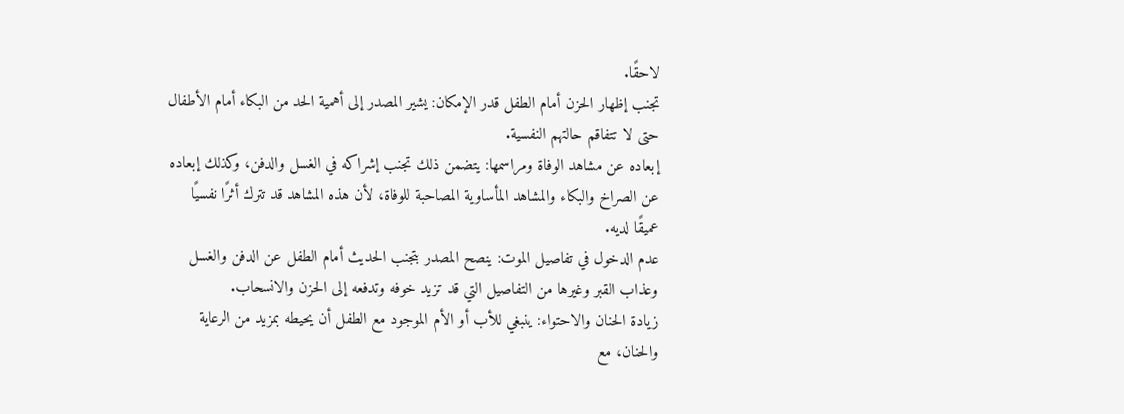لاحقًا.
تجنب إظهار الحزن أمام الطفل قدر الإمكان: يشير المصدر إلى أهمية الحد من البكاء أمام الأطفال حتى لا تتفاقم حالتهم النفسية.
إبعاده عن مشاهد الوفاة ومراسمها: يتضمن ذلك تجنب إشراكه في الغسل والدفن، وكذلك إبعاده عن الصراخ والبكاء والمشاهد المأساوية المصاحبة للوفاة، لأن هذه المشاهد قد تترك أثرًا نفسيًا عميقًا لديه.
عدم الدخول في تفاصيل الموت: ينصح المصدر بتجنب الحديث أمام الطفل عن الدفن والغسل وعذاب القبر وغيرها من التفاصيل التي قد تزيد خوفه وتدفعه إلى الحزن والانسحاب.
زيادة الحنان والاحتواء: ينبغي للأب أو الأم الموجود مع الطفل أن يحيطه بمزيد من الرعاية والحنان، مع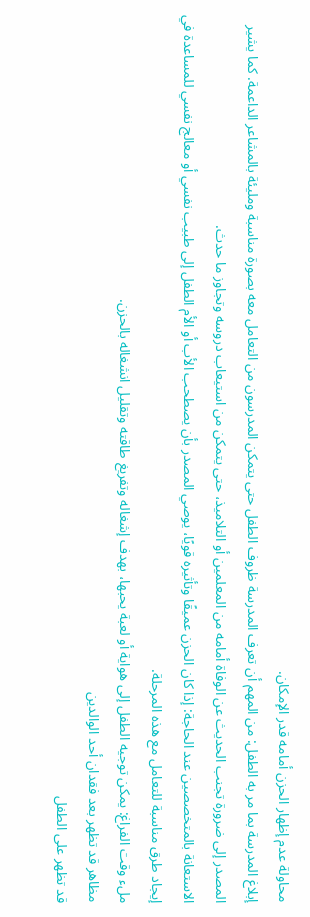محاولة عدم إظهار الحزن أمامه قدر الإمكان.
إبلاغ المدرسة بما مر به الطفل: من المهم أن تعرف المدرسة ظروف الطفل حتى يتمكن المدرسون من التعامل معه بصورة مناسبة ومليئة بالمشاعر الداعمة. كما يشير المصدر إلى ضرورة تجنب الحديث عن الوفاة أمامه من المعلمين أو التلاميذ، حتى يتمكن من استيعاب دروسه وتجاوز ما حدث.
الاستعانة بالمتخصصين عند الحاجة: إذا كان الحزن عميقًا وتأثيره قويًا، يوصي المصدر بأن يصطحب الأب أو الأم الطفل إلى طبيب نفسي أو معالج نفسي للمساعدة في إيجاد طرق مناسبة للتعامل مع هذه المرحلة.
ملء وقت الفراغ: يمكن توجيه الطفل إلى هواية أو لعبة يحبها، بهدف إشغاله وتفريغ طاقته وتقليل انشغاله بالحزن.
مظاهر قد تظهر بعد فقدان أحد الوالدين
قد تظهر على الطفل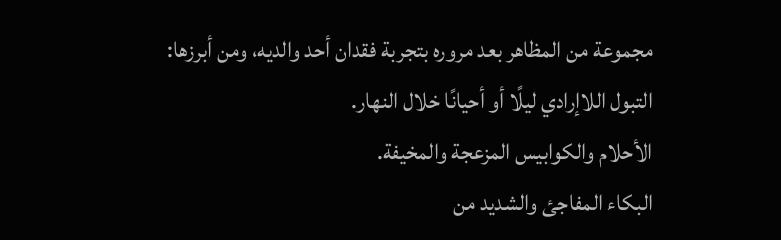مجموعة من المظاهر بعد مروره بتجربة فقدان أحد والديه، ومن أبرزها:
التبول اللاإرادي ليلًا أو أحيانًا خلال النهار.
الأحلام والكوابيس المزعجة والمخيفة.
البكاء المفاجئ والشديد من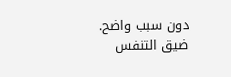دون سبب واضح.
ضيق التنفس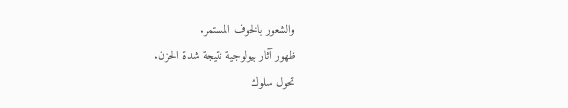والشعور بالخوف المستمر.
ظهور آثار بيولوجية نتيجة شدة الحزن.
تحول سلوك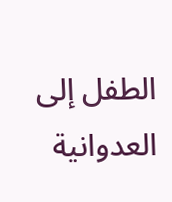الطفل إلى العدوانية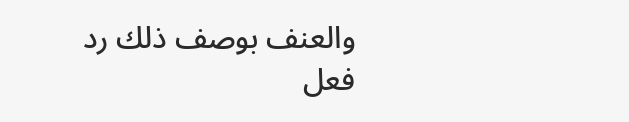والعنف بوصف ذلك رد فعل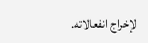لإخراج انفعالاته.